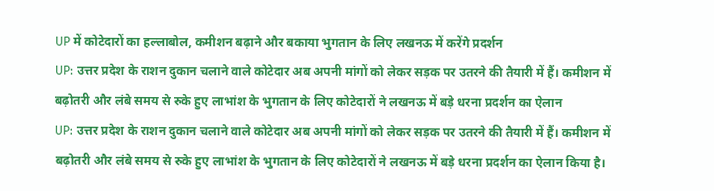UP में कोटेदारों का हल्लाबोल, कमीशन बढ़ाने और बकाया भुगतान के लिए लखनऊ में करेंगे प्रदर्शन
UP: उत्तर प्रदेश के राशन दुकान चलाने वाले कोटेदार अब अपनी मांगों को लेकर सड़क पर उतरने की तैयारी में हैं। कमीशन में बढ़ोतरी और लंबे समय से रुके हुए लाभांश के भुगतान के लिए कोटेदारों ने लखनऊ में बड़े धरना प्रदर्शन का ऐलान
UP: उत्तर प्रदेश के राशन दुकान चलाने वाले कोटेदार अब अपनी मांगों को लेकर सड़क पर उतरने की तैयारी में हैं। कमीशन में बढ़ोतरी और लंबे समय से रुके हुए लाभांश के भुगतान के लिए कोटेदारों ने लखनऊ में बड़े धरना प्रदर्शन का ऐलान किया है।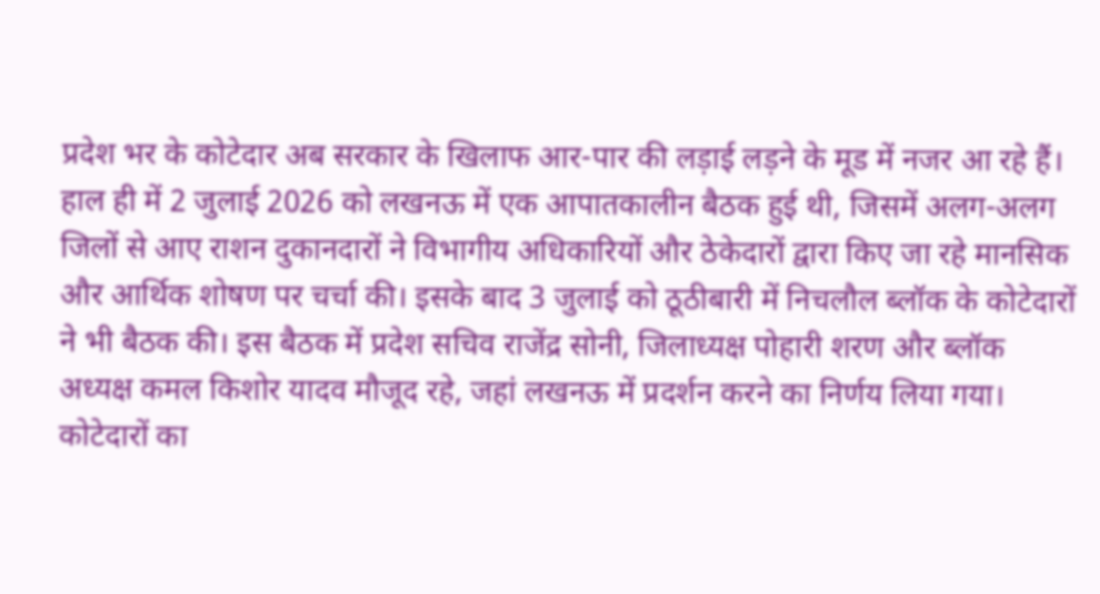प्रदेश भर के कोटेदार अब सरकार के खिलाफ आर-पार की लड़ाई लड़ने के मूड में नजर आ रहे हैं।
हाल ही में 2 जुलाई 2026 को लखनऊ में एक आपातकालीन बैठक हुई थी, जिसमें अलग-अलग जिलों से आए राशन दुकानदारों ने विभागीय अधिकारियों और ठेकेदारों द्वारा किए जा रहे मानसिक और आर्थिक शोषण पर चर्चा की। इसके बाद 3 जुलाई को ठूठीबारी में निचलौल ब्लॉक के कोटेदारों ने भी बैठक की। इस बैठक में प्रदेश सचिव राजेंद्र सोनी, जिलाध्यक्ष पोहारी शरण और ब्लॉक अध्यक्ष कमल किशोर यादव मौजूद रहे, जहां लखनऊ में प्रदर्शन करने का निर्णय लिया गया।
कोटेदारों का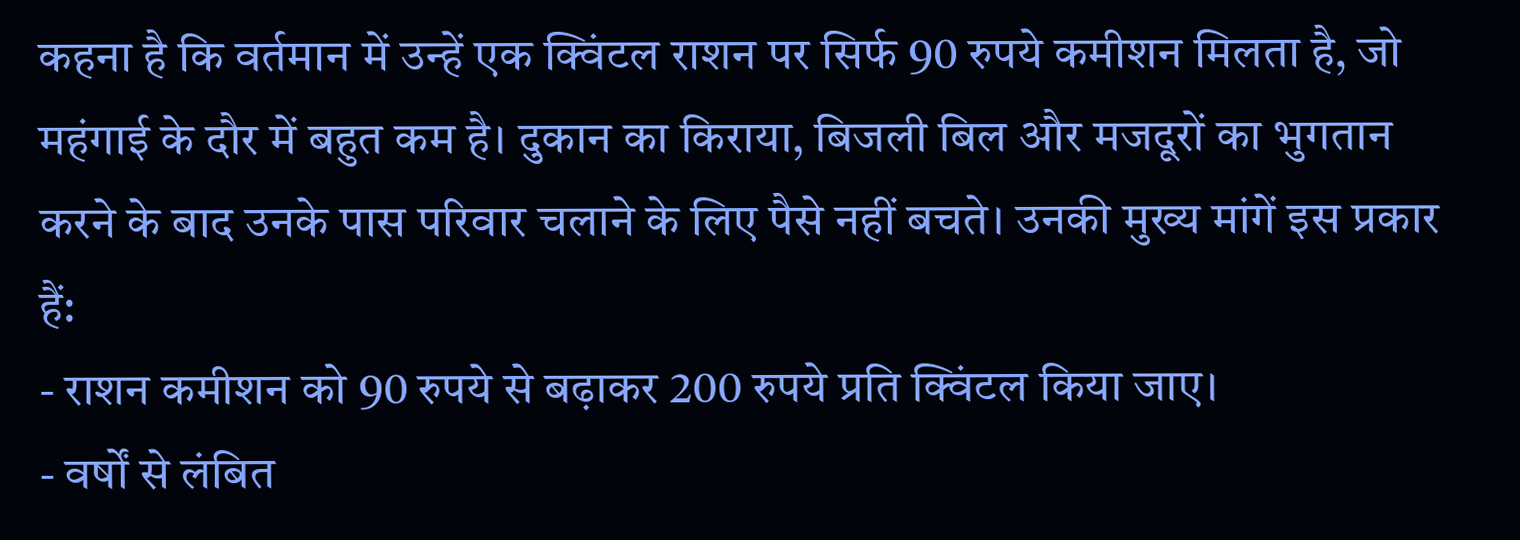कहना है कि वर्तमान में उन्हें एक क्विंटल राशन पर सिर्फ 90 रुपये कमीशन मिलता है, जो महंगाई के दौर में बहुत कम है। दुकान का किराया, बिजली बिल और मजदूरों का भुगतान करने के बाद उनके पास परिवार चलाने के लिए पैसे नहीं बचते। उनकी मुख्य मांगें इस प्रकार हैं:
- राशन कमीशन को 90 रुपये से बढ़ाकर 200 रुपये प्रति क्विंटल किया जाए।
- वर्षों से लंबित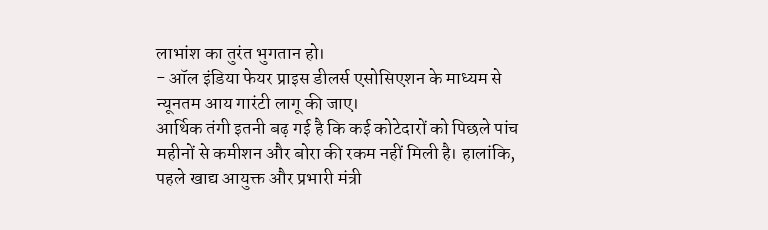लाभांश का तुरंत भुगतान हो।
- ऑल इंडिया फेयर प्राइस डीलर्स एसोसिएशन के माध्यम से न्यूनतम आय गारंटी लागू की जाए।
आर्थिक तंगी इतनी बढ़ गई है कि कई कोटेदारों को पिछले पांच महीनों से कमीशन और बोरा की रकम नहीं मिली है। हालांकि, पहले खाद्य आयुक्त और प्रभारी मंत्री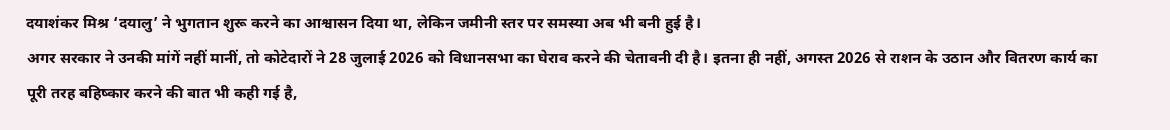दयाशंकर मिश्र ‘दयालु’ ने भुगतान शुरू करने का आश्वासन दिया था, लेकिन जमीनी स्तर पर समस्या अब भी बनी हुई है।
अगर सरकार ने उनकी मांगें नहीं मानीं, तो कोटेदारों ने 28 जुलाई 2026 को विधानसभा का घेराव करने की चेतावनी दी है। इतना ही नहीं, अगस्त 2026 से राशन के उठान और वितरण कार्य का पूरी तरह बहिष्कार करने की बात भी कही गई है,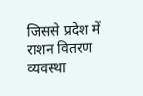जिससे प्रदेश में राशन वितरण व्यवस्था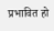प्रभावित हो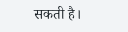सकती है।